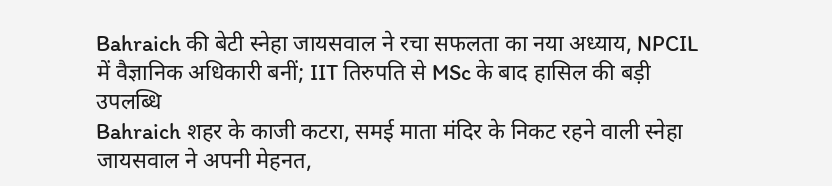Bahraich की बेटी स्नेहा जायसवाल ने रचा सफलता का नया अध्याय, NPCIL में वैज्ञानिक अधिकारी बनीं; IIT तिरुपति से MSc के बाद हासिल की बड़ी उपलब्धि
Bahraich शहर के काजी कटरा, समई माता मंदिर के निकट रहने वाली स्नेहा जायसवाल ने अपनी मेहनत,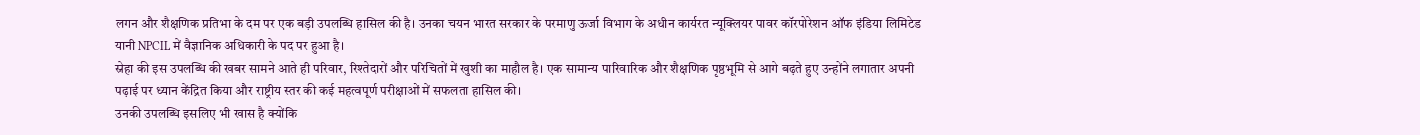लगन और शैक्षणिक प्रतिभा के दम पर एक बड़ी उपलब्धि हासिल की है। उनका चयन भारत सरकार के परमाणु ऊर्जा विभाग के अधीन कार्यरत न्यूक्लियर पावर कॉरपोरेशन ऑफ इंडिया लिमिटेड यानी NPCIL में वैज्ञानिक अधिकारी के पद पर हुआ है।
स्नेहा की इस उपलब्धि की खबर सामने आते ही परिवार, रिश्तेदारों और परिचितों में खुशी का माहौल है। एक सामान्य पारिवारिक और शैक्षणिक पृष्ठभूमि से आगे बढ़ते हुए उन्होंने लगातार अपनी पढ़ाई पर ध्यान केंद्रित किया और राष्ट्रीय स्तर की कई महत्वपूर्ण परीक्षाओं में सफलता हासिल की।
उनकी उपलब्धि इसलिए भी खास है क्योंकि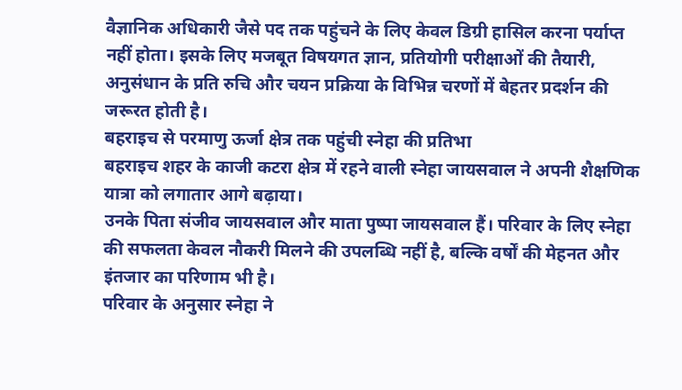वैज्ञानिक अधिकारी जैसे पद तक पहुंचने के लिए केवल डिग्री हासिल करना पर्याप्त नहीं होता। इसके लिए मजबूत विषयगत ज्ञान, प्रतियोगी परीक्षाओं की तैयारी, अनुसंधान के प्रति रुचि और चयन प्रक्रिया के विभिन्न चरणों में बेहतर प्रदर्शन की जरूरत होती है।
बहराइच से परमाणु ऊर्जा क्षेत्र तक पहुंची स्नेहा की प्रतिभा
बहराइच शहर के काजी कटरा क्षेत्र में रहने वाली स्नेहा जायसवाल ने अपनी शैक्षणिक यात्रा को लगातार आगे बढ़ाया।
उनके पिता संजीव जायसवाल और माता पुष्पा जायसवाल हैं। परिवार के लिए स्नेहा की सफलता केवल नौकरी मिलने की उपलब्धि नहीं है, बल्कि वर्षों की मेहनत और इंतजार का परिणाम भी है।
परिवार के अनुसार स्नेहा ने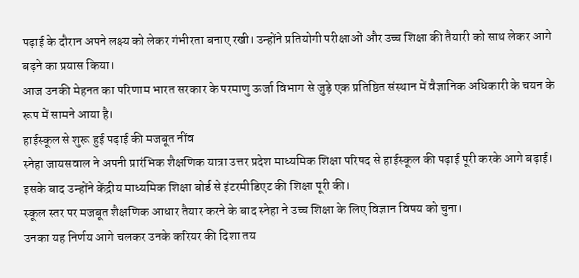पढ़ाई के दौरान अपने लक्ष्य को लेकर गंभीरता बनाए रखी। उन्होंने प्रतियोगी परीक्षाओं और उच्च शिक्षा की तैयारी को साथ लेकर आगे बढ़ने का प्रयास किया।
आज उनकी मेहनत का परिणाम भारत सरकार के परमाणु ऊर्जा विभाग से जुड़े एक प्रतिष्ठित संस्थान में वैज्ञानिक अधिकारी के चयन के रूप में सामने आया है।
हाईस्कूल से शुरू हुई पढ़ाई की मजबूत नींव
स्नेहा जायसवाल ने अपनी प्रारंभिक शैक्षणिक यात्रा उत्तर प्रदेश माध्यमिक शिक्षा परिषद से हाईस्कूल की पढ़ाई पूरी करके आगे बढ़ाई।
इसके बाद उन्होंने केंद्रीय माध्यमिक शिक्षा बोर्ड से इंटरमीडिएट की शिक्षा पूरी की।
स्कूल स्तर पर मजबूत शैक्षणिक आधार तैयार करने के बाद स्नेहा ने उच्च शिक्षा के लिए विज्ञान विषय को चुना।
उनका यह निर्णय आगे चलकर उनके करियर की दिशा तय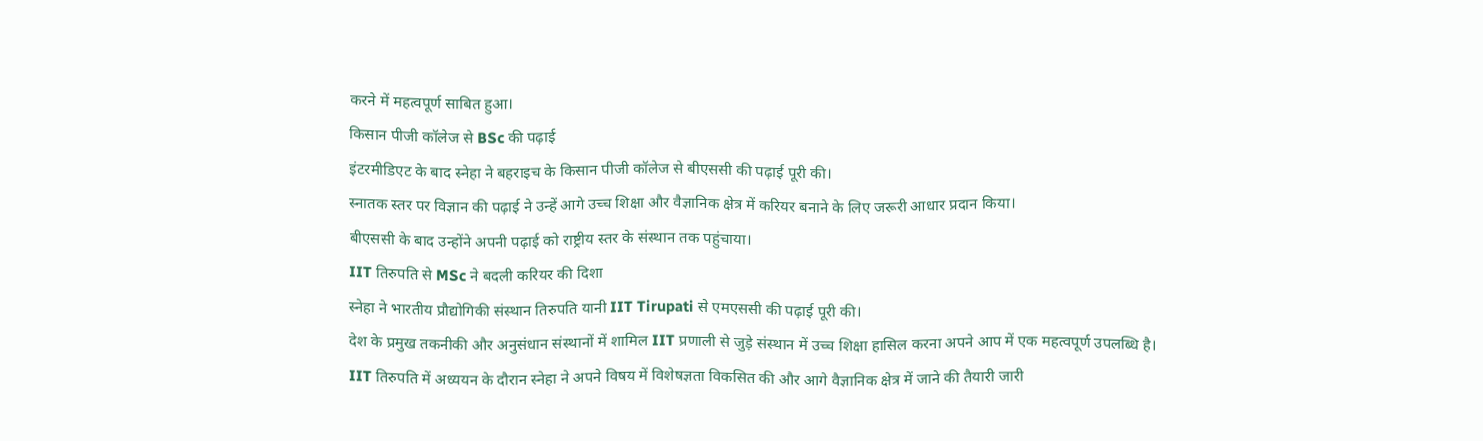करने में महत्वपूर्ण साबित हुआ।
किसान पीजी कॉलेज से BSc की पढ़ाई
इंटरमीडिएट के बाद स्नेहा ने बहराइच के किसान पीजी कॉलेज से बीएससी की पढ़ाई पूरी की।
स्नातक स्तर पर विज्ञान की पढ़ाई ने उन्हें आगे उच्च शिक्षा और वैज्ञानिक क्षेत्र में करियर बनाने के लिए जरूरी आधार प्रदान किया।
बीएससी के बाद उन्होंने अपनी पढ़ाई को राष्ट्रीय स्तर के संस्थान तक पहुंचाया।
IIT तिरुपति से MSc ने बदली करियर की दिशा
स्नेहा ने भारतीय प्रौद्योगिकी संस्थान तिरुपति यानी IIT Tirupati से एमएससी की पढ़ाई पूरी की।
देश के प्रमुख तकनीकी और अनुसंधान संस्थानों में शामिल IIT प्रणाली से जुड़े संस्थान में उच्च शिक्षा हासिल करना अपने आप में एक महत्वपूर्ण उपलब्धि है।
IIT तिरुपति में अध्ययन के दौरान स्नेहा ने अपने विषय में विशेषज्ञता विकसित की और आगे वैज्ञानिक क्षेत्र में जाने की तैयारी जारी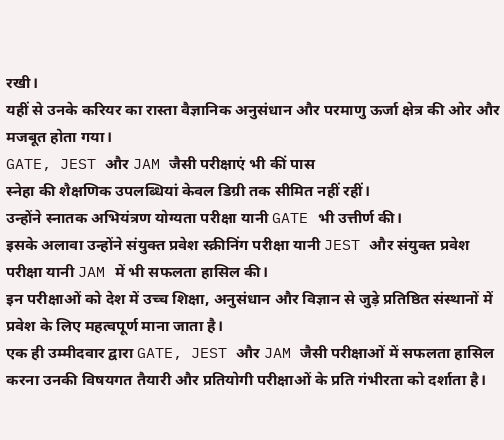रखी।
यहीं से उनके करियर का रास्ता वैज्ञानिक अनुसंधान और परमाणु ऊर्जा क्षेत्र की ओर और मजबूत होता गया।
GATE, JEST और JAM जैसी परीक्षाएं भी कीं पास
स्नेहा की शैक्षणिक उपलब्धियां केवल डिग्री तक सीमित नहीं रहीं।
उन्होंने स्नातक अभियंत्रण योग्यता परीक्षा यानी GATE भी उत्तीर्ण की।
इसके अलावा उन्होंने संयुक्त प्रवेश स्क्रीनिंग परीक्षा यानी JEST और संयुक्त प्रवेश परीक्षा यानी JAM में भी सफलता हासिल की।
इन परीक्षाओं को देश में उच्च शिक्षा, अनुसंधान और विज्ञान से जुड़े प्रतिष्ठित संस्थानों में प्रवेश के लिए महत्वपूर्ण माना जाता है।
एक ही उम्मीदवार द्वारा GATE, JEST और JAM जैसी परीक्षाओं में सफलता हासिल करना उनकी विषयगत तैयारी और प्रतियोगी परीक्षाओं के प्रति गंभीरता को दर्शाता है।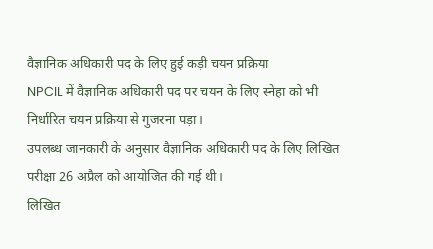वैज्ञानिक अधिकारी पद के लिए हुई कड़ी चयन प्रक्रिया
NPCIL में वैज्ञानिक अधिकारी पद पर चयन के लिए स्नेहा को भी निर्धारित चयन प्रक्रिया से गुजरना पड़ा।
उपलब्ध जानकारी के अनुसार वैज्ञानिक अधिकारी पद के लिए लिखित परीक्षा 26 अप्रैल को आयोजित की गई थी।
लिखित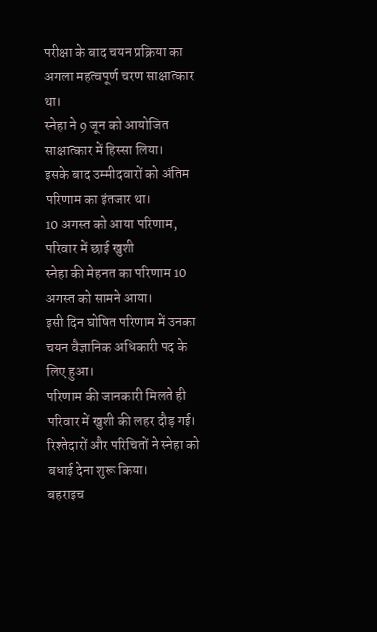परीक्षा के बाद चयन प्रक्रिया का अगला महत्वपूर्ण चरण साक्षात्कार था।
स्नेहा ने 9 जून को आयोजित साक्षात्कार में हिस्सा लिया।
इसके बाद उम्मीदवारों को अंतिम परिणाम का इंतजार था।
10 अगस्त को आया परिणाम, परिवार में छाई खुशी
स्नेहा की मेहनत का परिणाम 10 अगस्त को सामने आया।
इसी दिन घोषित परिणाम में उनका चयन वैज्ञानिक अधिकारी पद के लिए हुआ।
परिणाम की जानकारी मिलते ही परिवार में खुशी की लहर दौड़ गई।
रिश्तेदारों और परिचितों ने स्नेहा को बधाई देना शुरू किया।
बहराइच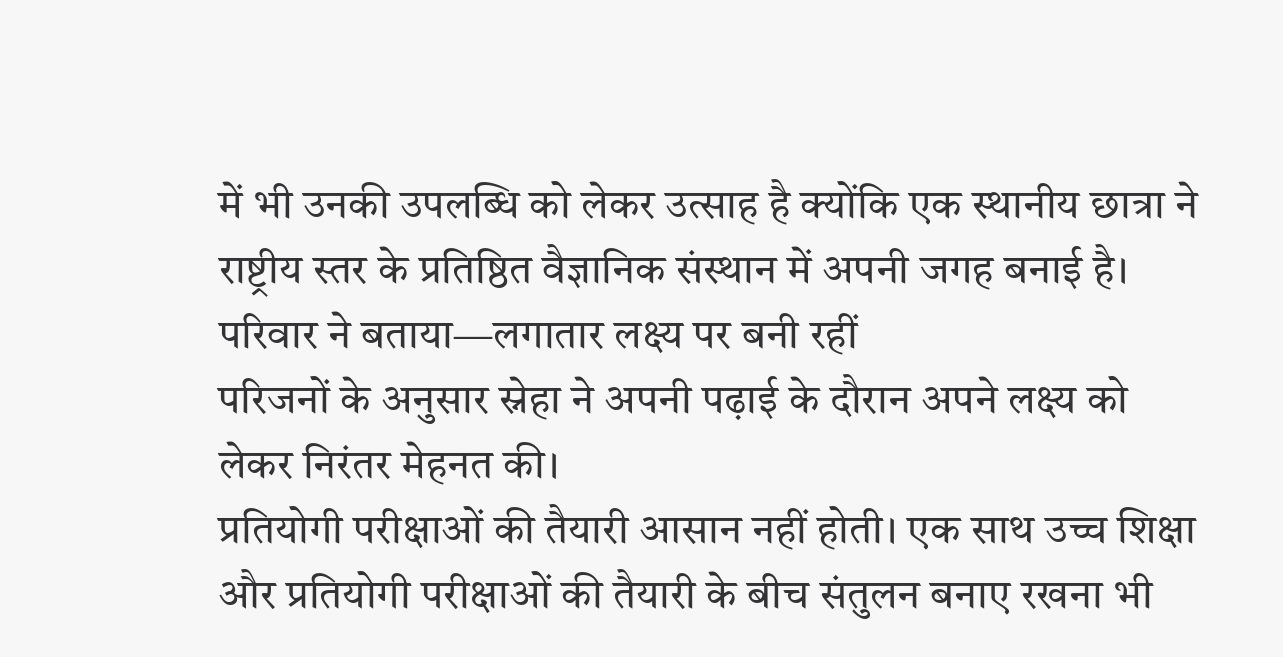में भी उनकी उपलब्धि को लेकर उत्साह है क्योंकि एक स्थानीय छात्रा ने राष्ट्रीय स्तर के प्रतिष्ठित वैज्ञानिक संस्थान में अपनी जगह बनाई है।
परिवार ने बताया—लगातार लक्ष्य पर बनी रहीं
परिजनों के अनुसार स्नेहा ने अपनी पढ़ाई के दौरान अपने लक्ष्य को लेकर निरंतर मेहनत की।
प्रतियोगी परीक्षाओं की तैयारी आसान नहीं होती। एक साथ उच्च शिक्षा और प्रतियोगी परीक्षाओं की तैयारी के बीच संतुलन बनाए रखना भी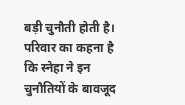बड़ी चुनौती होती है।
परिवार का कहना है कि स्नेहा ने इन चुनौतियों के बावजूद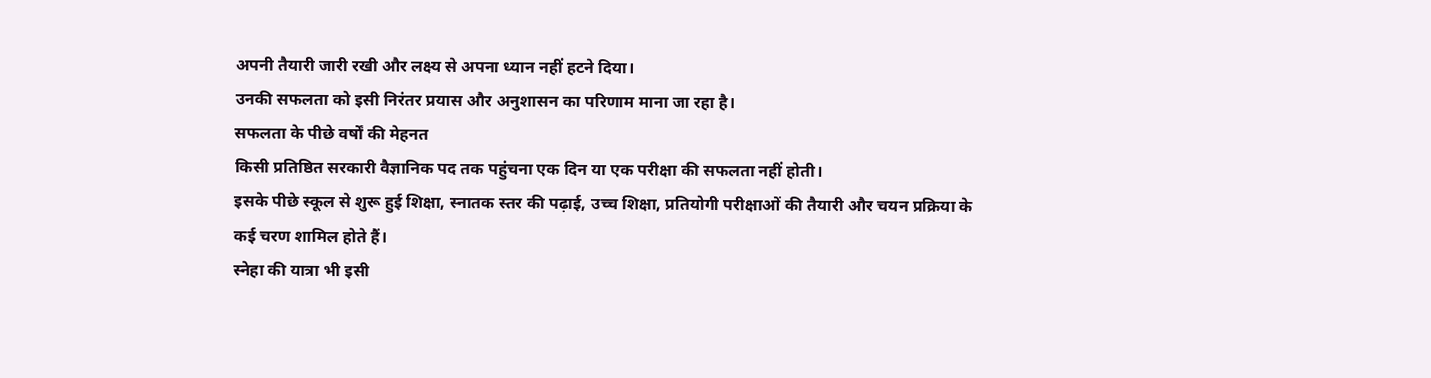अपनी तैयारी जारी रखी और लक्ष्य से अपना ध्यान नहीं हटने दिया।
उनकी सफलता को इसी निरंतर प्रयास और अनुशासन का परिणाम माना जा रहा है।
सफलता के पीछे वर्षों की मेहनत
किसी प्रतिष्ठित सरकारी वैज्ञानिक पद तक पहुंचना एक दिन या एक परीक्षा की सफलता नहीं होती।
इसके पीछे स्कूल से शुरू हुई शिक्षा, स्नातक स्तर की पढ़ाई, उच्च शिक्षा, प्रतियोगी परीक्षाओं की तैयारी और चयन प्रक्रिया के कई चरण शामिल होते हैं।
स्नेहा की यात्रा भी इसी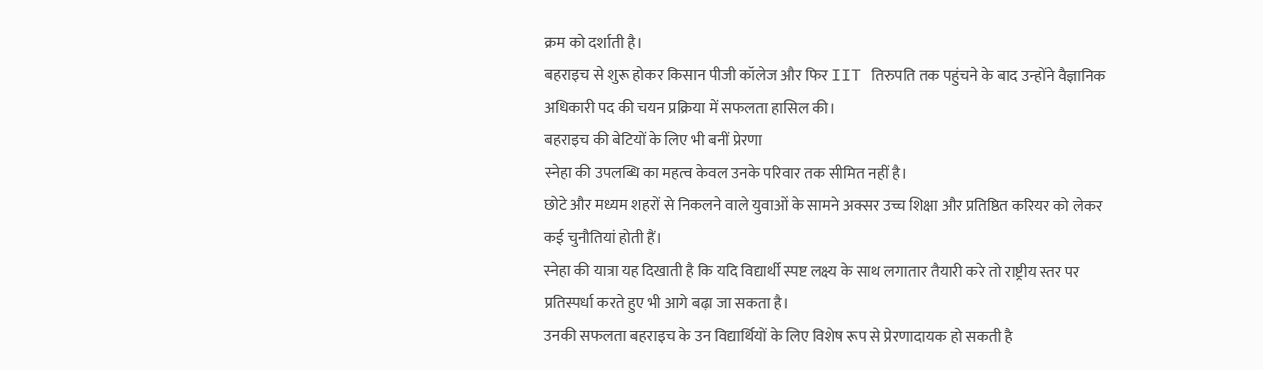क्रम को दर्शाती है।
बहराइच से शुरू होकर किसान पीजी कॉलेज और फिर IIT तिरुपति तक पहुंचने के बाद उन्होंने वैज्ञानिक अधिकारी पद की चयन प्रक्रिया में सफलता हासिल की।
बहराइच की बेटियों के लिए भी बनीं प्रेरणा
स्नेहा की उपलब्धि का महत्व केवल उनके परिवार तक सीमित नहीं है।
छोटे और मध्यम शहरों से निकलने वाले युवाओं के सामने अक्सर उच्च शिक्षा और प्रतिष्ठित करियर को लेकर कई चुनौतियां होती हैं।
स्नेहा की यात्रा यह दिखाती है कि यदि विद्यार्थी स्पष्ट लक्ष्य के साथ लगातार तैयारी करे तो राष्ट्रीय स्तर पर प्रतिस्पर्धा करते हुए भी आगे बढ़ा जा सकता है।
उनकी सफलता बहराइच के उन विद्यार्थियों के लिए विशेष रूप से प्रेरणादायक हो सकती है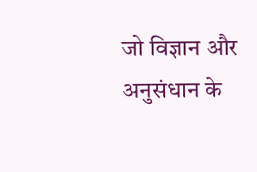जो विज्ञान और अनुसंधान के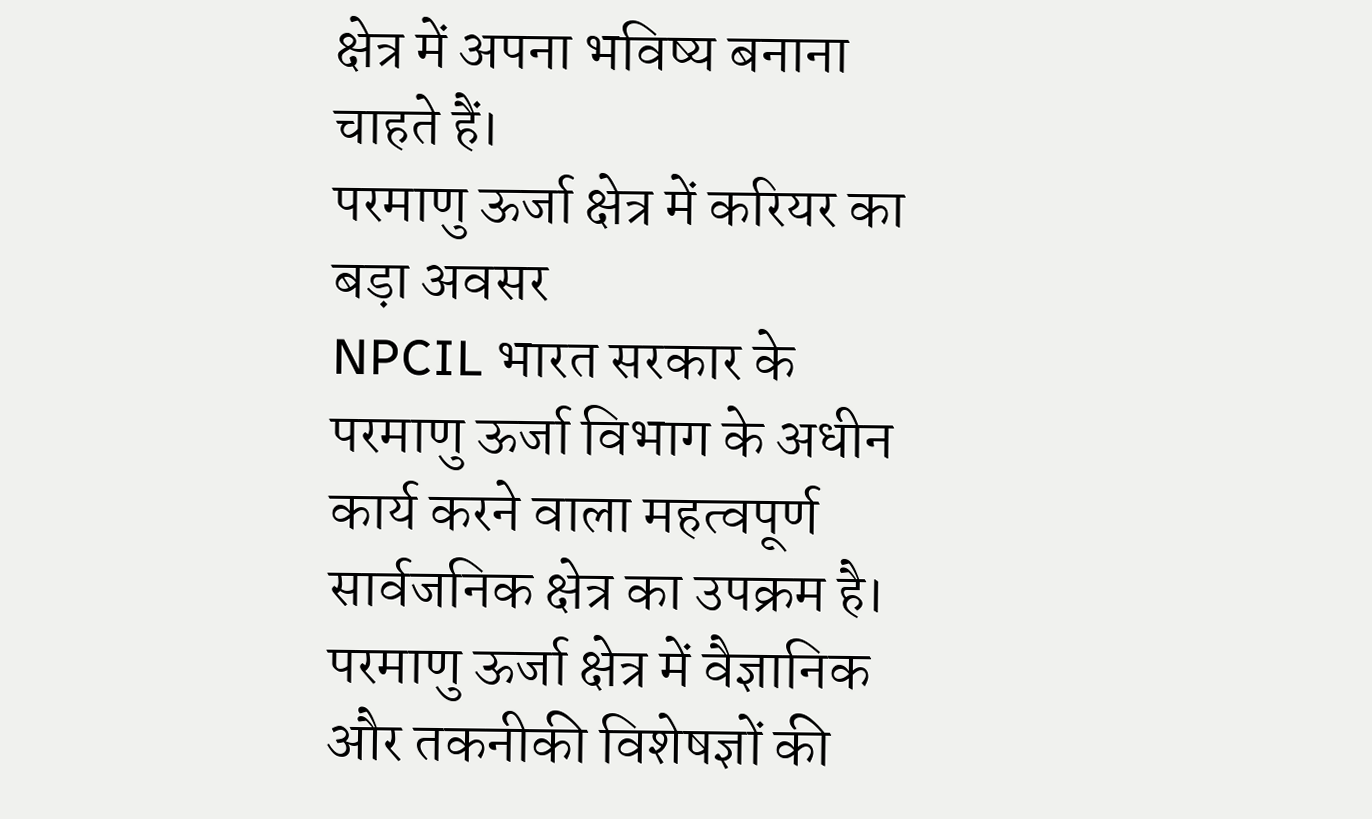क्षेत्र में अपना भविष्य बनाना चाहते हैं।
परमाणु ऊर्जा क्षेत्र में करियर का बड़ा अवसर
NPCIL भारत सरकार के परमाणु ऊर्जा विभाग के अधीन कार्य करने वाला महत्वपूर्ण सार्वजनिक क्षेत्र का उपक्रम है।
परमाणु ऊर्जा क्षेत्र में वैज्ञानिक और तकनीकी विशेषज्ञों की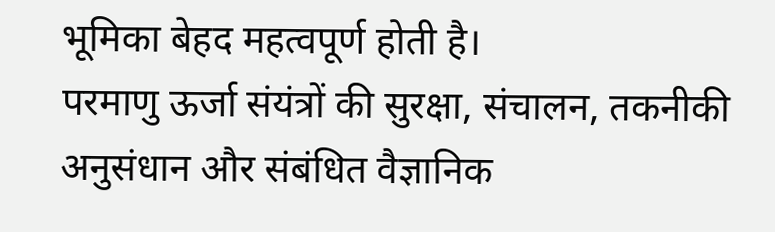भूमिका बेहद महत्वपूर्ण होती है।
परमाणु ऊर्जा संयंत्रों की सुरक्षा, संचालन, तकनीकी अनुसंधान और संबंधित वैज्ञानिक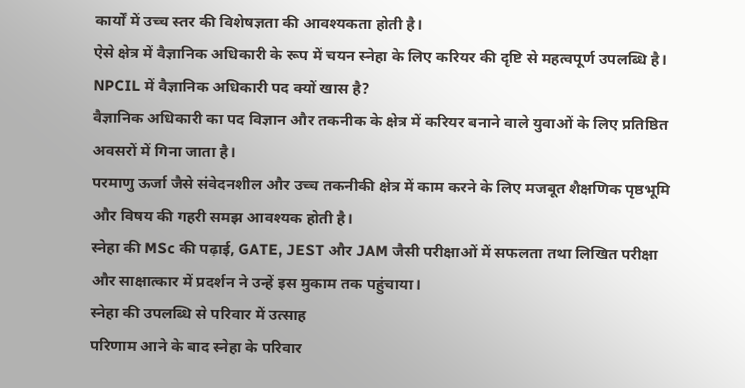कार्यों में उच्च स्तर की विशेषज्ञता की आवश्यकता होती है।
ऐसे क्षेत्र में वैज्ञानिक अधिकारी के रूप में चयन स्नेहा के लिए करियर की दृष्टि से महत्वपूर्ण उपलब्धि है।
NPCIL में वैज्ञानिक अधिकारी पद क्यों खास है?
वैज्ञानिक अधिकारी का पद विज्ञान और तकनीक के क्षेत्र में करियर बनाने वाले युवाओं के लिए प्रतिष्ठित अवसरों में गिना जाता है।
परमाणु ऊर्जा जैसे संवेदनशील और उच्च तकनीकी क्षेत्र में काम करने के लिए मजबूत शैक्षणिक पृष्ठभूमि और विषय की गहरी समझ आवश्यक होती है।
स्नेहा की MSc की पढ़ाई, GATE, JEST और JAM जैसी परीक्षाओं में सफलता तथा लिखित परीक्षा और साक्षात्कार में प्रदर्शन ने उन्हें इस मुकाम तक पहुंचाया।
स्नेहा की उपलब्धि से परिवार में उत्साह
परिणाम आने के बाद स्नेहा के परिवार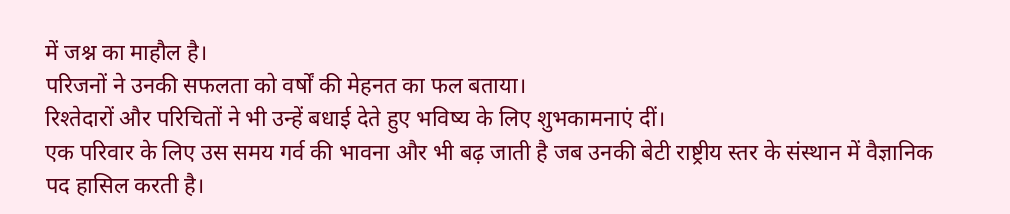में जश्न का माहौल है।
परिजनों ने उनकी सफलता को वर्षों की मेहनत का फल बताया।
रिश्तेदारों और परिचितों ने भी उन्हें बधाई देते हुए भविष्य के लिए शुभकामनाएं दीं।
एक परिवार के लिए उस समय गर्व की भावना और भी बढ़ जाती है जब उनकी बेटी राष्ट्रीय स्तर के संस्थान में वैज्ञानिक पद हासिल करती है।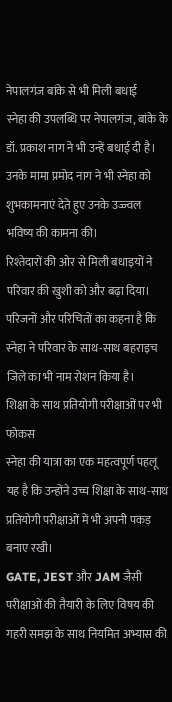नेपालगंज बांके से भी मिली बधाई
स्नेहा की उपलब्धि पर नेपालगंज, बांके के डॉ. प्रकाश नाग ने भी उन्हें बधाई दी है।
उनके मामा प्रमोद नाग ने भी स्नेहा को शुभकामनाएं देते हुए उनके उज्ज्वल भविष्य की कामना की।
रिश्तेदारों की ओर से मिली बधाइयों ने परिवार की खुशी को और बढ़ा दिया।
परिजनों और परिचितों का कहना है कि स्नेहा ने परिवार के साथ-साथ बहराइच जिले का भी नाम रोशन किया है।
शिक्षा के साथ प्रतियोगी परीक्षाओं पर भी फोकस
स्नेहा की यात्रा का एक महत्वपूर्ण पहलू यह है कि उन्होंने उच्च शिक्षा के साथ-साथ प्रतियोगी परीक्षाओं में भी अपनी पकड़ बनाए रखी।
GATE, JEST और JAM जैसी परीक्षाओं की तैयारी के लिए विषय की गहरी समझ के साथ नियमित अभ्यास की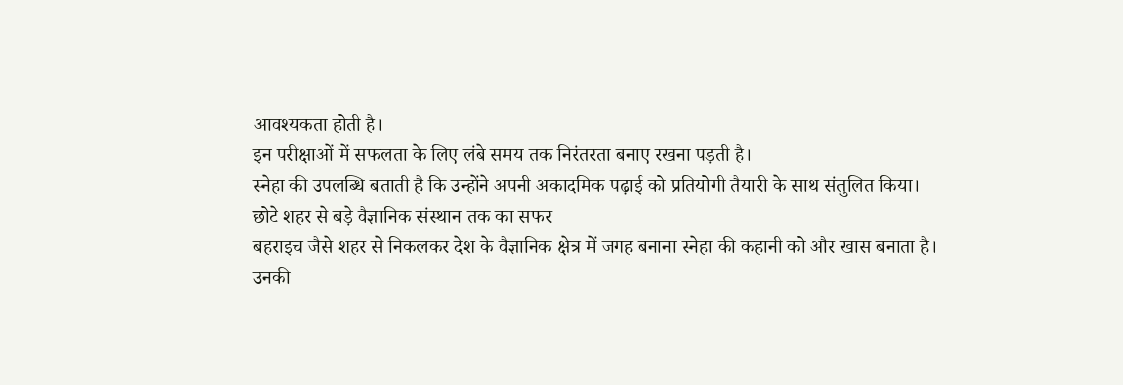आवश्यकता होती है।
इन परीक्षाओं में सफलता के लिए लंबे समय तक निरंतरता बनाए रखना पड़ती है।
स्नेहा की उपलब्धि बताती है कि उन्होंने अपनी अकादमिक पढ़ाई को प्रतियोगी तैयारी के साथ संतुलित किया।
छोटे शहर से बड़े वैज्ञानिक संस्थान तक का सफर
बहराइच जैसे शहर से निकलकर देश के वैज्ञानिक क्षेत्र में जगह बनाना स्नेहा की कहानी को और खास बनाता है।
उनकी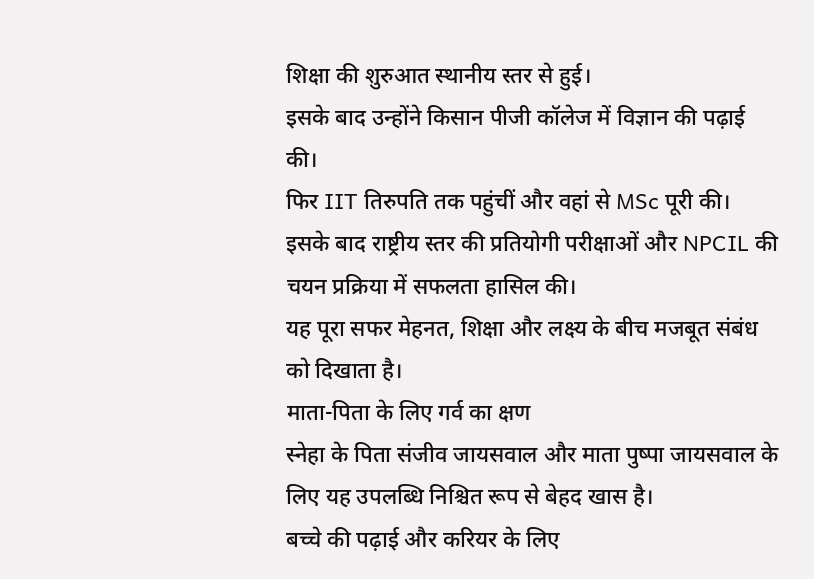शिक्षा की शुरुआत स्थानीय स्तर से हुई।
इसके बाद उन्होंने किसान पीजी कॉलेज में विज्ञान की पढ़ाई की।
फिर IIT तिरुपति तक पहुंचीं और वहां से MSc पूरी की।
इसके बाद राष्ट्रीय स्तर की प्रतियोगी परीक्षाओं और NPCIL की चयन प्रक्रिया में सफलता हासिल की।
यह पूरा सफर मेहनत, शिक्षा और लक्ष्य के बीच मजबूत संबंध को दिखाता है।
माता-पिता के लिए गर्व का क्षण
स्नेहा के पिता संजीव जायसवाल और माता पुष्पा जायसवाल के लिए यह उपलब्धि निश्चित रूप से बेहद खास है।
बच्चे की पढ़ाई और करियर के लिए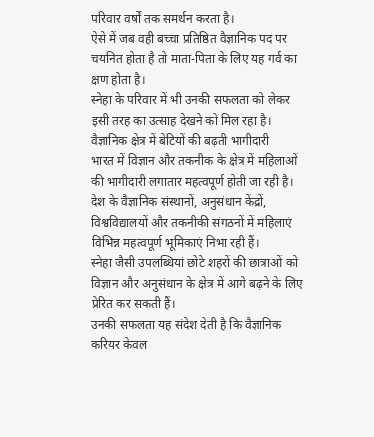परिवार वर्षों तक समर्थन करता है।
ऐसे में जब वही बच्चा प्रतिष्ठित वैज्ञानिक पद पर चयनित होता है तो माता-पिता के लिए यह गर्व का क्षण होता है।
स्नेहा के परिवार में भी उनकी सफलता को लेकर इसी तरह का उत्साह देखने को मिल रहा है।
वैज्ञानिक क्षेत्र में बेटियों की बढ़ती भागीदारी
भारत में विज्ञान और तकनीक के क्षेत्र में महिलाओं की भागीदारी लगातार महत्वपूर्ण होती जा रही है।
देश के वैज्ञानिक संस्थानों, अनुसंधान केंद्रों, विश्वविद्यालयों और तकनीकी संगठनों में महिलाएं विभिन्न महत्वपूर्ण भूमिकाएं निभा रही हैं।
स्नेहा जैसी उपलब्धियां छोटे शहरों की छात्राओं को विज्ञान और अनुसंधान के क्षेत्र में आगे बढ़ने के लिए प्रेरित कर सकती हैं।
उनकी सफलता यह संदेश देती है कि वैज्ञानिक करियर केवल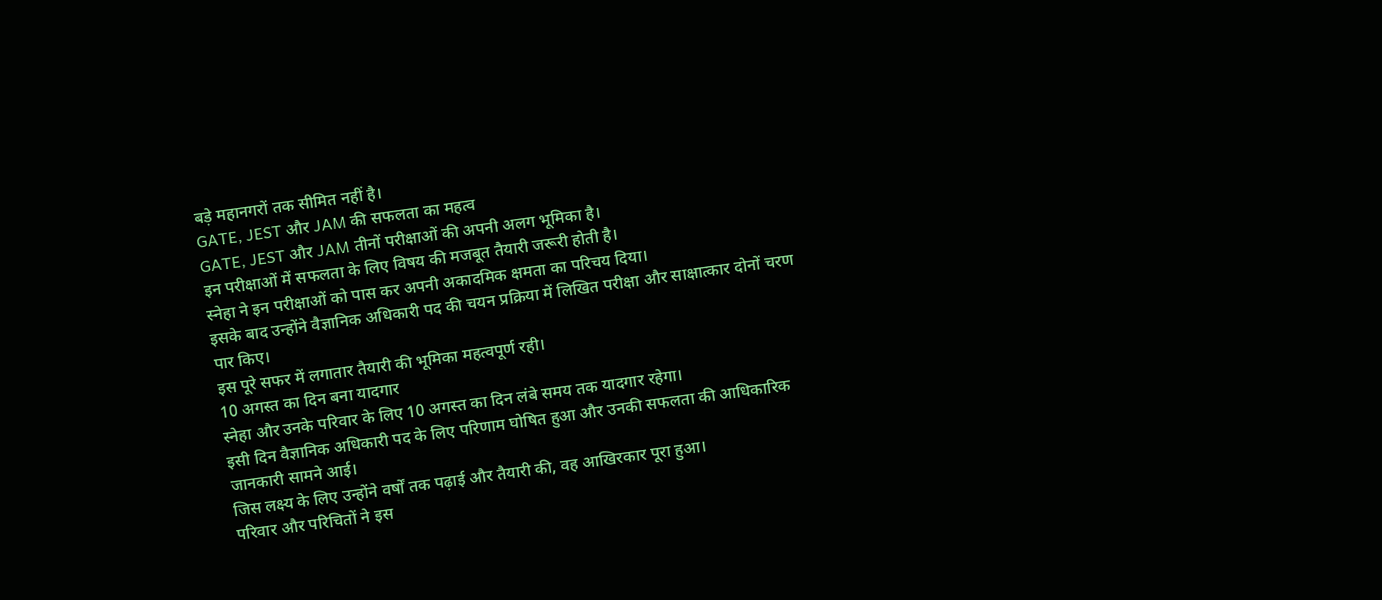बड़े महानगरों तक सीमित नहीं है।
GATE, JEST और JAM की सफलता का महत्व
GATE, JEST और JAM तीनों परीक्षाओं की अपनी अलग भूमिका है।
इन परीक्षाओं में सफलता के लिए विषय की मजबूत तैयारी जरूरी होती है।
स्नेहा ने इन परीक्षाओं को पास कर अपनी अकादमिक क्षमता का परिचय दिया।
इसके बाद उन्होंने वैज्ञानिक अधिकारी पद की चयन प्रक्रिया में लिखित परीक्षा और साक्षात्कार दोनों चरण पार किए।
इस पूरे सफर में लगातार तैयारी की भूमिका महत्वपूर्ण रही।
10 अगस्त का दिन बना यादगार
स्नेहा और उनके परिवार के लिए 10 अगस्त का दिन लंबे समय तक यादगार रहेगा।
इसी दिन वैज्ञानिक अधिकारी पद के लिए परिणाम घोषित हुआ और उनकी सफलता की आधिकारिक जानकारी सामने आई।
जिस लक्ष्य के लिए उन्होंने वर्षों तक पढ़ाई और तैयारी की, वह आखिरकार पूरा हुआ।
परिवार और परिचितों ने इस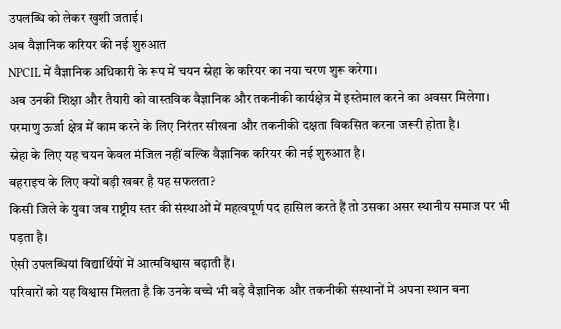उपलब्धि को लेकर खुशी जताई।
अब वैज्ञानिक करियर की नई शुरुआत
NPCIL में वैज्ञानिक अधिकारी के रूप में चयन स्नेहा के करियर का नया चरण शुरू करेगा।
अब उनकी शिक्षा और तैयारी को वास्तविक वैज्ञानिक और तकनीकी कार्यक्षेत्र में इस्तेमाल करने का अवसर मिलेगा।
परमाणु ऊर्जा क्षेत्र में काम करने के लिए निरंतर सीखना और तकनीकी दक्षता विकसित करना जरूरी होता है।
स्नेहा के लिए यह चयन केवल मंजिल नहीं बल्कि वैज्ञानिक करियर की नई शुरुआत है।
बहराइच के लिए क्यों बड़ी खबर है यह सफलता?
किसी जिले के युवा जब राष्ट्रीय स्तर की संस्थाओं में महत्वपूर्ण पद हासिल करते हैं तो उसका असर स्थानीय समाज पर भी पड़ता है।
ऐसी उपलब्धियां विद्यार्थियों में आत्मविश्वास बढ़ाती हैं।
परिवारों को यह विश्वास मिलता है कि उनके बच्चे भी बड़े वैज्ञानिक और तकनीकी संस्थानों में अपना स्थान बना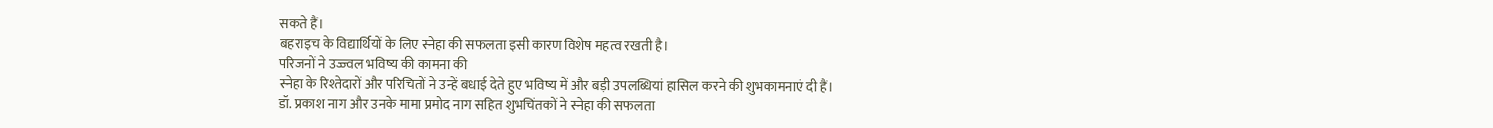सकते हैं।
बहराइच के विद्यार्थियों के लिए स्नेहा की सफलता इसी कारण विशेष महत्व रखती है।
परिजनों ने उज्ज्वल भविष्य की कामना की
स्नेहा के रिश्तेदारों और परिचितों ने उन्हें बधाई देते हुए भविष्य में और बड़ी उपलब्धियां हासिल करने की शुभकामनाएं दी हैं।
डॉ. प्रकाश नाग और उनके मामा प्रमोद नाग सहित शुभचिंतकों ने स्नेहा की सफलता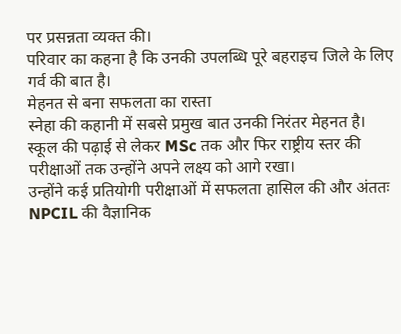पर प्रसन्नता व्यक्त की।
परिवार का कहना है कि उनकी उपलब्धि पूरे बहराइच जिले के लिए गर्व की बात है।
मेहनत से बना सफलता का रास्ता
स्नेहा की कहानी में सबसे प्रमुख बात उनकी निरंतर मेहनत है।
स्कूल की पढ़ाई से लेकर MSc तक और फिर राष्ट्रीय स्तर की परीक्षाओं तक उन्होंने अपने लक्ष्य को आगे रखा।
उन्होंने कई प्रतियोगी परीक्षाओं में सफलता हासिल की और अंततः NPCIL की वैज्ञानिक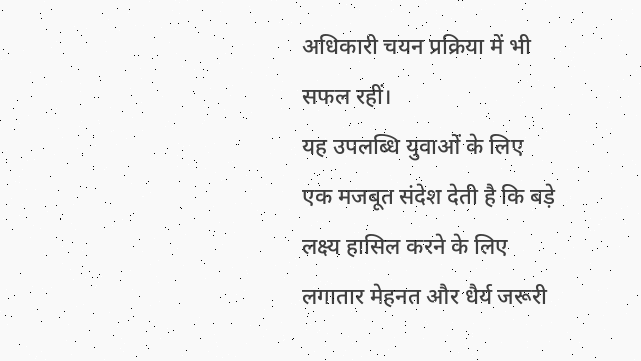अधिकारी चयन प्रक्रिया में भी सफल रहीं।
यह उपलब्धि युवाओं के लिए एक मजबूत संदेश देती है कि बड़े लक्ष्य हासिल करने के लिए लगातार मेहनत और धैर्य जरूरी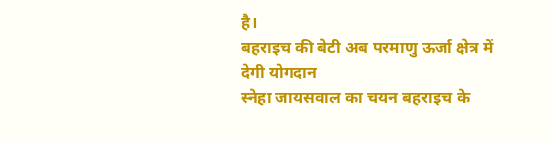है।
बहराइच की बेटी अब परमाणु ऊर्जा क्षेत्र में देगी योगदान
स्नेहा जायसवाल का चयन बहराइच के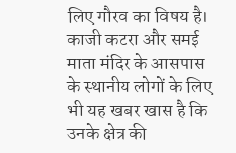लिए गौरव का विषय है।
काजी कटरा और समई माता मंदिर के आसपास के स्थानीय लोगों के लिए भी यह खबर खास है कि उनके क्षेत्र की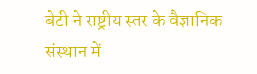बेटी ने राष्ट्रीय स्तर के वैज्ञानिक संस्थान में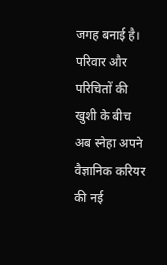जगह बनाई है।
परिवार और परिचितों की खुशी के बीच अब स्नेहा अपने वैज्ञानिक करियर की नई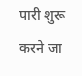पारी शुरू करने जा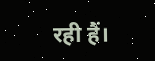रही हैं।